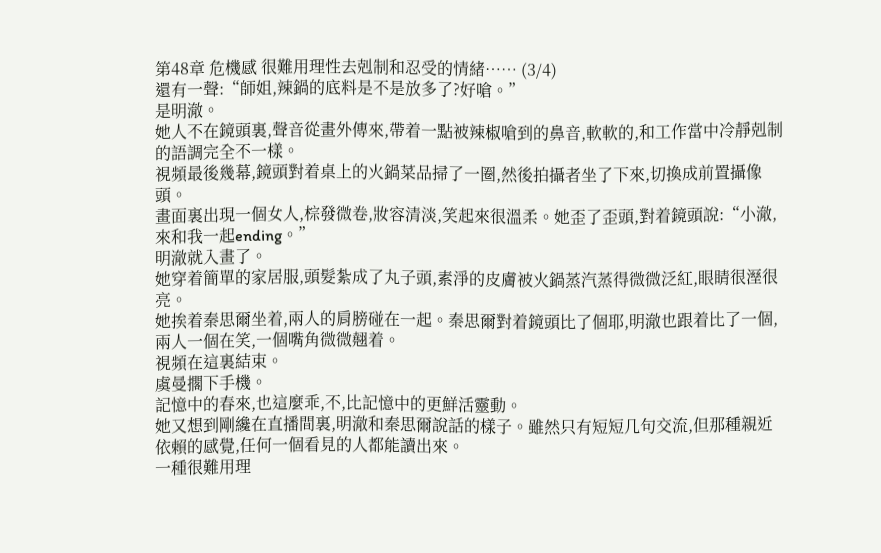第48章 危機感 很難用理性去剋制和忍受的情緒…… (3/4)
還有一聲:“師姐,辣鍋的底料是不是放多了?好嗆。”
是明澈。
她人不在鏡頭裏,聲音從畫外傳來,帶着一點被辣椒嗆到的鼻音,軟軟的,和工作當中冷靜剋制的語調完全不一樣。
視頻最後幾幕,鏡頭對着桌上的火鍋菜品掃了一圈,然後拍攝者坐了下來,切換成前置攝像頭。
畫面裏出現一個女人,棕發微卷,妝容清淡,笑起來很溫柔。她歪了歪頭,對着鏡頭說:“小澈,來和我一起ending。”
明澈就入畫了。
她穿着簡單的家居服,頭髮紮成了丸子頭,素淨的皮膚被火鍋蒸汽蒸得微微泛紅,眼睛很溼很亮。
她挨着秦思爾坐着,兩人的肩膀碰在一起。秦思爾對着鏡頭比了個耶,明澈也跟着比了一個,兩人一個在笑,一個嘴角微微翹着。
視頻在這裏結束。
虞曼擱下手機。
記憶中的春來,也這麼乖,不,比記憶中的更鮮活靈動。
她又想到剛纔在直播間裏,明澈和秦思爾說話的樣子。雖然只有短短几句交流,但那種親近依賴的感覺,任何一個看見的人都能讀出來。
一種很難用理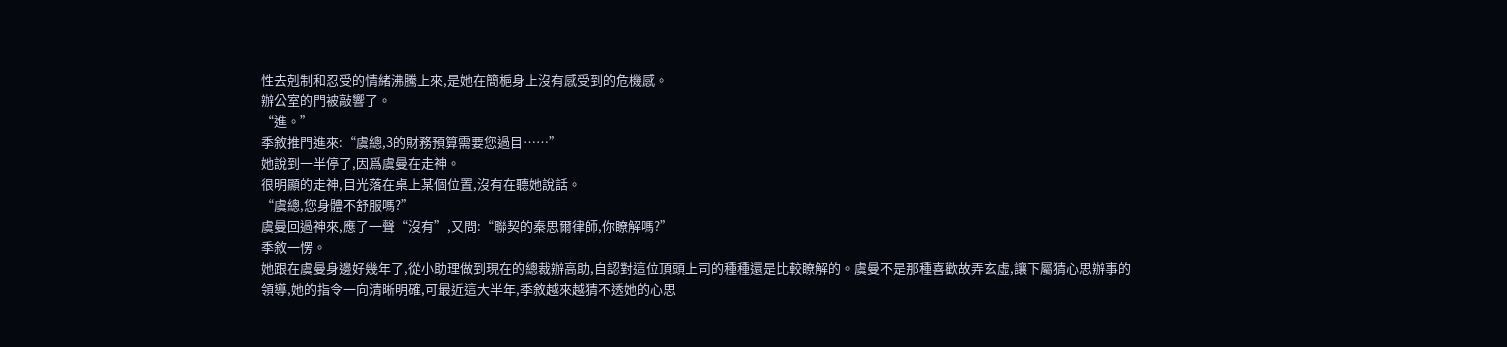性去剋制和忍受的情緒沸騰上來,是她在簡梔身上沒有感受到的危機感。
辦公室的門被敲響了。
“進。”
季敘推門進來:“虞總,3的財務預算需要您過目……”
她說到一半停了,因爲虞曼在走神。
很明顯的走神,目光落在桌上某個位置,沒有在聽她說話。
“虞總,您身體不舒服嗎?”
虞曼回過神來,應了一聲“沒有”,又問:“聯契的秦思爾律師,你瞭解嗎?”
季敘一愣。
她跟在虞曼身邊好幾年了,從小助理做到現在的總裁辦高助,自認對這位頂頭上司的種種還是比較瞭解的。虞曼不是那種喜歡故弄玄虛,讓下屬猜心思辦事的領導,她的指令一向清晰明確,可最近這大半年,季敘越來越猜不透她的心思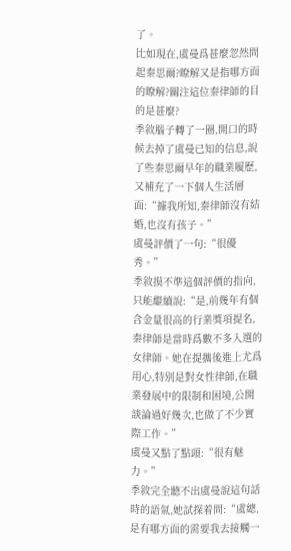了。
比如現在,虞曼爲甚麼忽然問起秦思爾?瞭解又是指哪方面的瞭解?關注這位秦律師的目的是甚麼?
季敘腦子轉了一圈,開口的時候去掉了虞曼已知的信息,說了些秦思爾早年的職業履歷,又補充了一下個人生活層面:“據我所知,秦律師沒有結婚,也沒有孩子。”
虞曼評價了一句:“很優秀。”
季敘摸不準這個評價的指向,只能繼續說:“是,前幾年有個含金量很高的行業獎項提名,秦律師是當時爲數不多入選的女律師。她在提攜後進上尤爲用心,特別是對女性律師,在職業發展中的限制和困境,公開談論過好幾次,也做了不少實際工作。”
虞曼又點了點頭:“很有魅力。”
季敘完全聽不出虞曼說這句話時的語氣,她試探着問:“虞總,是有哪方面的需要我去接觸一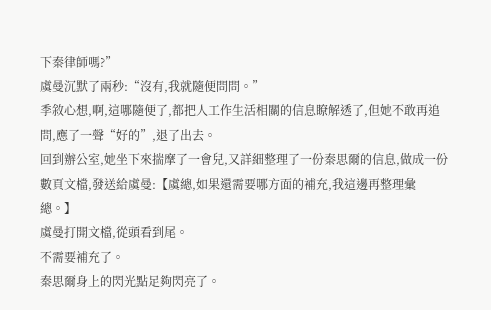下秦律師嗎?”
虞曼沉默了兩秒:“沒有,我就隨便問問。”
季敘心想,啊,這哪隨便了,都把人工作生活相關的信息瞭解透了,但她不敢再追問,應了一聲“好的”,退了出去。
回到辦公室,她坐下來揣摩了一會兒,又詳細整理了一份秦思爾的信息,做成一份數頁文檔,發送給虞曼:【虞總,如果還需要哪方面的補充,我這邊再整理彙總。】
虞曼打開文檔,從頭看到尾。
不需要補充了。
秦思爾身上的閃光點足夠閃亮了。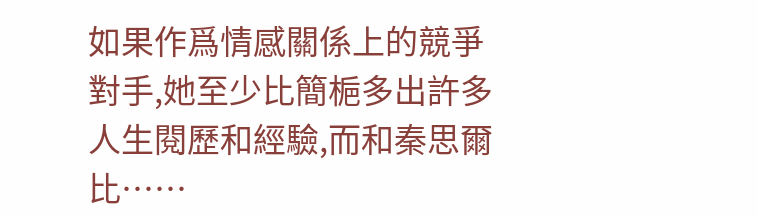如果作爲情感關係上的競爭對手,她至少比簡梔多出許多人生閱歷和經驗,而和秦思爾比……